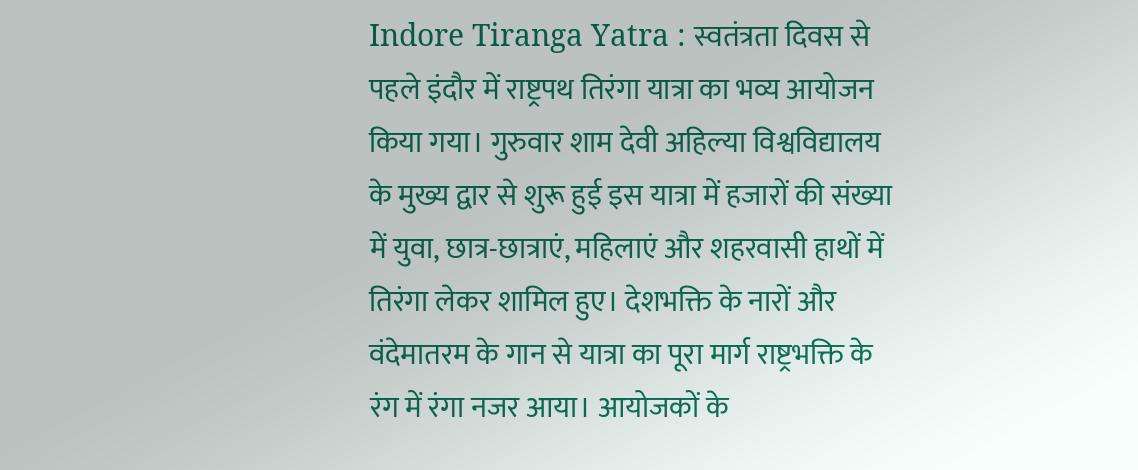Indore Tiranga Yatra : स्वतंत्रता दिवस से पहले इंदौर में राष्ट्रपथ तिरंगा यात्रा का भव्य आयोजन किया गया। गुरुवार शाम देवी अहिल्या विश्वविद्यालय के मुख्य द्वार से शुरू हुई इस यात्रा में हजारों की संख्या में युवा, छात्र-छात्राएं, महिलाएं और शहरवासी हाथों में तिरंगा लेकर शामिल हुए। देशभक्ति के नारों और वंदेमातरम के गान से यात्रा का पूरा मार्ग राष्ट्रभक्ति के रंग में रंगा नजर आया। आयोजकों के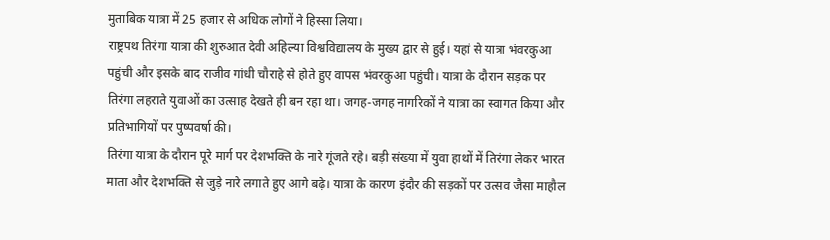मुताबिक यात्रा में 25 हजार से अधिक लोगों ने हिस्सा लिया।
राष्ट्रपथ तिरंगा यात्रा की शुरुआत देवी अहिल्या विश्वविद्यालय के मुख्य द्वार से हुई। यहां से यात्रा भंवरकुआ पहुंची और इसके बाद राजीव गांधी चौराहे से होते हुए वापस भंवरकुआ पहुंची। यात्रा के दौरान सड़क पर तिरंगा लहराते युवाओं का उत्साह देखते ही बन रहा था। जगह-जगह नागरिकों ने यात्रा का स्वागत किया और प्रतिभागियों पर पुष्पवर्षा की।
तिरंगा यात्रा के दौरान पूरे मार्ग पर देशभक्ति के नारे गूंजते रहे। बड़ी संख्या में युवा हाथों में तिरंगा लेकर भारत माता और देशभक्ति से जुड़े नारे लगाते हुए आगे बढ़े। यात्रा के कारण इंदौर की सड़कों पर उत्सव जैसा माहौल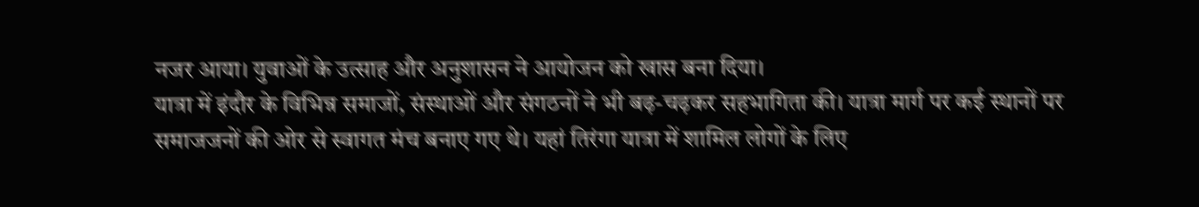नजर आया। युवाओं के उत्साह और अनुशासन ने आयोजन को खास बना दिया।
यात्रा में इंदौर के विभिन्न समाजों, संस्थाओं और संगठनों ने भी बढ़-चढ़कर सहभागिता की। यात्रा मार्ग पर कई स्थानों पर समाजजनों की ओर से स्वागत मंच बनाए गए थे। यहां तिरंगा यात्रा में शामिल लोगों के लिए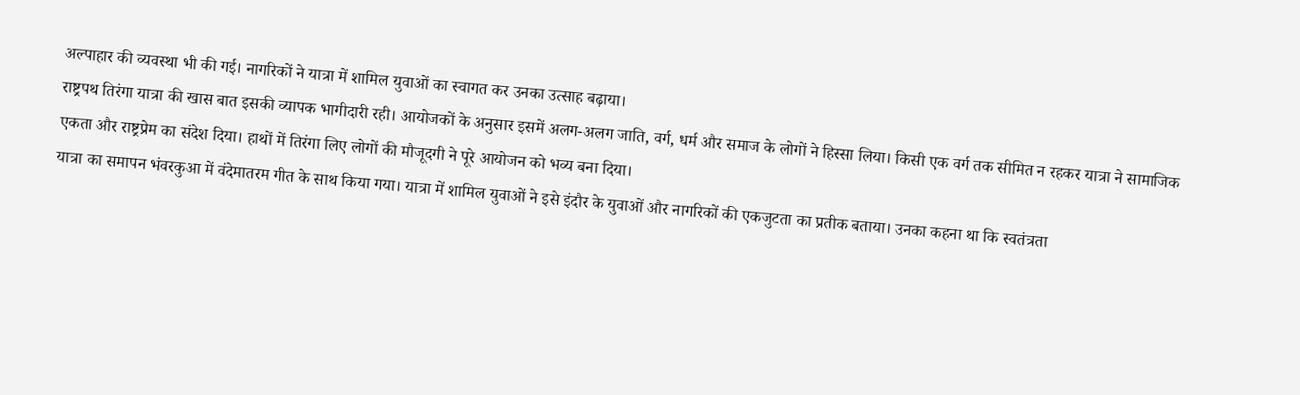अल्पाहार की व्यवस्था भी की गई। नागरिकों ने यात्रा में शामिल युवाओं का स्वागत कर उनका उत्साह बढ़ाया।
राष्ट्रपथ तिरंगा यात्रा की खास बात इसकी व्यापक भागीदारी रही। आयोजकों के अनुसार इसमें अलग-अलग जाति, वर्ग, धर्म और समाज के लोगों ने हिस्सा लिया। किसी एक वर्ग तक सीमित न रहकर यात्रा ने सामाजिक एकता और राष्ट्रप्रेम का संदेश दिया। हाथों में तिरंगा लिए लोगों की मौजूदगी ने पूरे आयोजन को भव्य बना दिया।
यात्रा का समापन भंवरकुआ में वंदेमातरम गीत के साथ किया गया। यात्रा में शामिल युवाओं ने इसे इंदौर के युवाओं और नागरिकों की एकजुटता का प्रतीक बताया। उनका कहना था कि स्वतंत्रता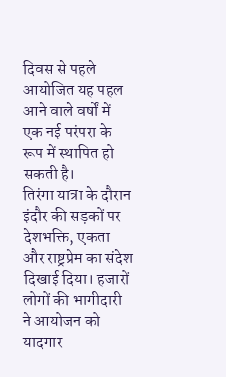दिवस से पहले आयोजित यह पहल आने वाले वर्षों में एक नई परंपरा के रूप में स्थापित हो सकती है।
तिरंगा यात्रा के दौरान इंदौर की सड़कों पर देशभक्ति, एकता और राष्ट्रप्रेम का संदेश दिखाई दिया। हजारों लोगों की भागीदारी ने आयोजन को यादगार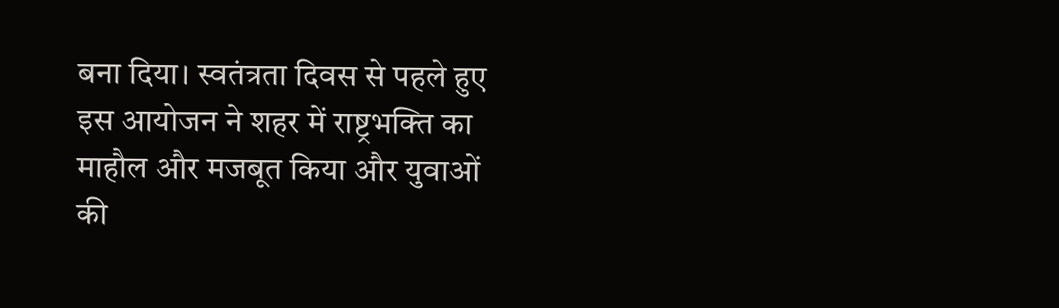बना दिया। स्वतंत्रता दिवस से पहले हुए इस आयोजन ने शहर में राष्ट्रभक्ति का माहौल और मजबूत किया और युवाओं की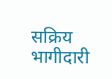सक्रिय भागीदारी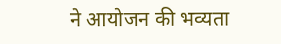ने आयोजन की भव्यता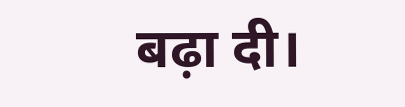बढ़ा दी।